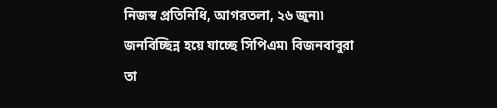নিজস্ব প্রতিনিধি, আগরতলা, ২৬ জুন৷৷ জনবিচ্ছিন্ন হয়ে যাচ্ছে সিপিএম৷ বিজনবাবুরা তা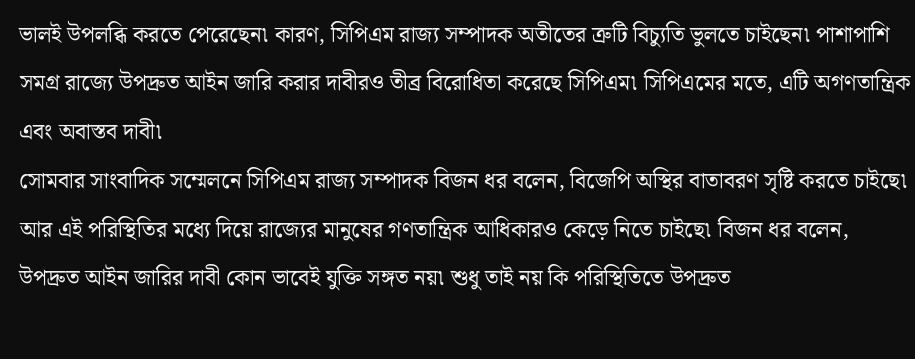ভালই উপলব্ধি করতে পেরেছেন৷ কারণ, সিপিএম রাজ্য সম্পাদক অতীতের ত্রুটি বিচ্যুতি ভুলতে চাইছেন৷ পাশাপাশি সমগ্র রাজ্যে উপদ্রুত আইন জারি করার দাবীরও তীব্র বিরোধিতা করেছে সিপিএম৷ সিপিএমের মতে, এটি অগণতান্ত্রিক এবং অবাস্তব দাবী৷
সোমবার সাংবাদিক সম্মেলনে সিপিএম রাজ্য সম্পাদক বিজন ধর বলেন, বিজেপি অস্থির বাতাবরণ সৃষ্টি করতে চাইছে৷ আর এই পরিস্থিতির মধ্যে দিয়ে রাজ্যের মানুষের গণতান্ত্রিক আধিকারও কেড়ে নিতে চাইছে৷ বিজন ধর বলেন, উপদ্রুত আইন জারির দাবী কোন ভাবেই যুক্তি সঙ্গত নয়৷ শুধু তাই নয় কি পরিস্থিতিতে উপদ্রুত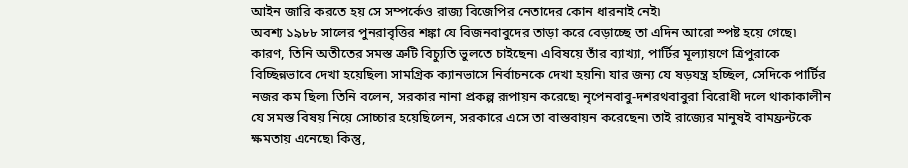আইন জারি করতে হয় সে সম্পর্কেও রাজ্য বিজেপির নেতাদের কোন ধারনাই নেই৷
অবশ্য ১৯৮৮ সালের পুনরাবৃত্তির শঙ্কা যে বিজনবাবুদের তাড়া করে বেড়াচ্ছে তা এদিন আরো স্পষ্ট হয়ে গেছে৷ কারণ, তিনি অতীতের সমস্ত ত্রুটি বিচ্যুতি ভুলতে চাইছেন৷ এবিষয়ে তাঁর ব্যাখ্যা, পার্টির মূল্যায়ণে ত্রিপুরাকে বিচ্ছিন্নভাবে দেখা হয়েছিল৷ সামগ্রিক ক্যানভাসে নির্বাচনকে দেখা হয়নি৷ যার জন্য যে ষড়যন্ত্র হচ্ছিল, সেদিকে পার্টির নজর কম ছিল৷ তিনি বলেন, সরকার নানা প্রকল্প রূপায়ন করেছে৷ নৃপেনবাবু-দশরথবাবুরা বিরোধী দলে থাকাকালীন যে সমস্ত বিষয় নিয়ে সোচ্চার হয়েছিলেন, সরকারে এসে তা বাস্তবায়ন করেছেন৷ তাই রাজ্যের মানুষই বামফ্রন্টকে ক্ষমতায় এনেছে৷ কিন্তু,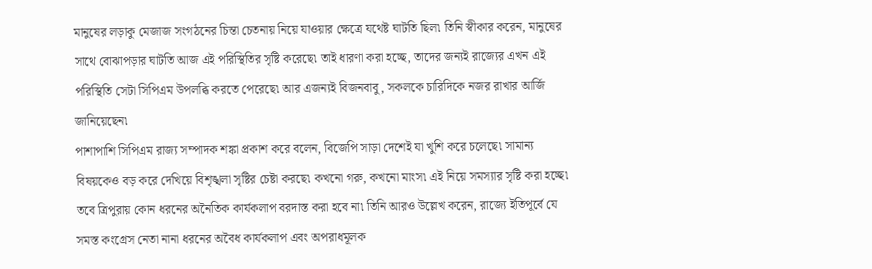মানুষের লড়াকু মেজাজ সংগঠনের চিন্তা চেতনায় নিয়ে যাওয়ার ক্ষেত্রে যথেষ্ট ঘাটতি ছিল৷ তিনি স্বীকার করেন, মানুষের সাথে বোঝাপড়ার ঘাটতি আজ এই পরিস্থিতির সৃষ্টি করেছে৷ তাই ধারণা করা হচ্ছে, তাদের জন্যই রাজ্যের এখন এই পরিস্থিতি সেটা সিপিএম উপলব্ধি করতে পেরেছে৷ আর এজন্যই বিজনবাবু, সকলকে চারিদিকে নজর রাখার আর্জি জানিয়েছেন৷
পাশাপাশি সিপিএম রাজ্য সম্পাদক শঙ্কা প্রকাশ করে বলেন, বিজেপি সাড়া দেশেই যা খুশি করে চলেছে৷ সামান্য বিষয়কেও বড় করে দেখিয়ে বিশৃঙ্খলা সৃষ্টির চেষ্টা করছে৷ কখনো গরু, কখনো মাংস৷ এই নিয়ে সমস্যার সৃষ্টি করা হচ্ছে৷ তবে ত্রিপুরায় কোন ধরনের অনৈতিক কার্যকলাপ বরদাস্ত করা হবে না৷ তিনি আরও উল্লেখ করেন, রাজ্যে ইতিপূর্বে যে সমস্ত কংগ্রেস নেতা নানা ধরনের অবৈধ কার্যকলাপ এবং অপরাধমূলক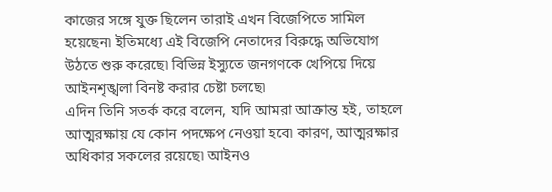কাজের সঙ্গে যুক্ত ছিলেন তারাই এখন বিজেপিতে সামিল হয়েছেন৷ ইতিমধ্যে এই বিজেপি নেতাদের বিরুদ্ধে অভিযোগ উঠতে শুরু করেছে৷ বিভিন্ন ইস্যুতে জনগণকে খেপিয়ে দিয়ে আইনশৃঙ্খলা বিনষ্ট করার চেষ্টা চলছে৷
এদিন তিনি সতর্ক করে বলেন, যদি আমরা আক্রান্ত হই, তাহলে আত্মরক্ষায় যে কোন পদক্ষেপ নেওয়া হবে৷ কারণ, আত্মরক্ষার অধিকার সকলের রয়েছে৷ আইনও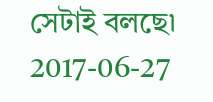সেটাই বলছে৷
2017-06-27